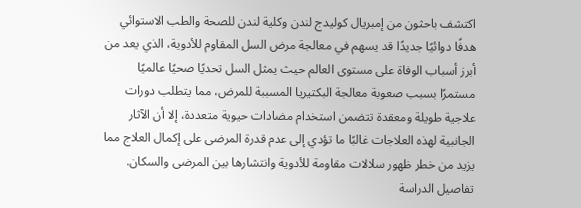اكتشف باحثون من إمبريال كوليدج لندن وكلية لندن للصحة والطب الاستوائي هدفًا دوائيًا جديدًا قد يسهم في معالجة مرض السل المقاوم للأدوية، الذي يعد من أبرز أسباب الوفاة على مستوى العالم حيث يمثل السل تحديًا صحيًا عالميًا مستمرًا بسبب صعوبة معالجة البكتيريا المسببة للمرض، مما يتطلب دورات علاجية طويلة ومعقدة تتضمن استخدام مضادات حيوية متعددة، إلا أن الآثار الجانبية لهذه العلاجات غالبًا ما تؤدي إلى عدم قدرة المرضى على إكمال العلاج مما يزيد من خطر ظهور سلالات مقاومة للأدوية وانتشارها بين المرضى والسكان.
تفاصيل الدراسة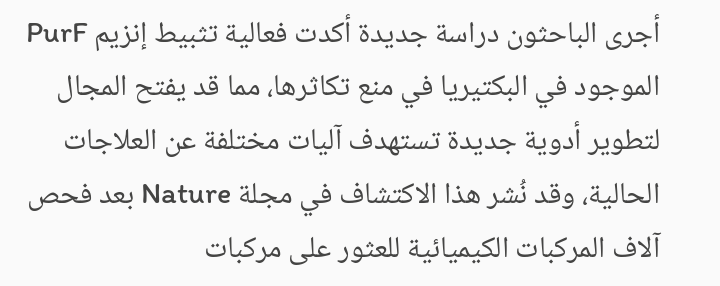أجرى الباحثون دراسة جديدة أكدت فعالية تثبيط إنزيم PurF الموجود في البكتيريا في منع تكاثرها، مما قد يفتح المجال لتطوير أدوية جديدة تستهدف آليات مختلفة عن العلاجات الحالية، وقد نُشر هذا الاكتشاف في مجلة Nature بعد فحص آلاف المركبات الكيميائية للعثور على مركبات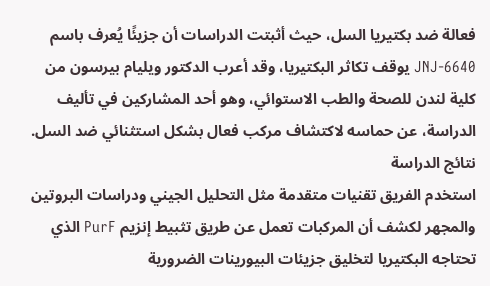فعالة ضد بكتيريا السل، حيث أثبتت الدراسات أن جزيئًا يُعرف باسم JNJ-6640 يوقف تكاثر البكتيريا، وقد أعرب الدكتور ويليام بيرسون من كلية لندن للصحة والطب الاستوائي، وهو أحد المشاركين في تأليف الدراسة، عن حماسه لاكتشاف مركب فعال بشكل استثنائي ضد السل.
نتائج الدراسة
استخدم الفريق تقنيات متقدمة مثل التحليل الجيني ودراسات البروتين والمجهر لكشف أن المركبات تعمل عن طريق تثبيط إنزيم PurF الذي تحتاجه البكتيريا لتخليق جزيئات البيورينات الضرورية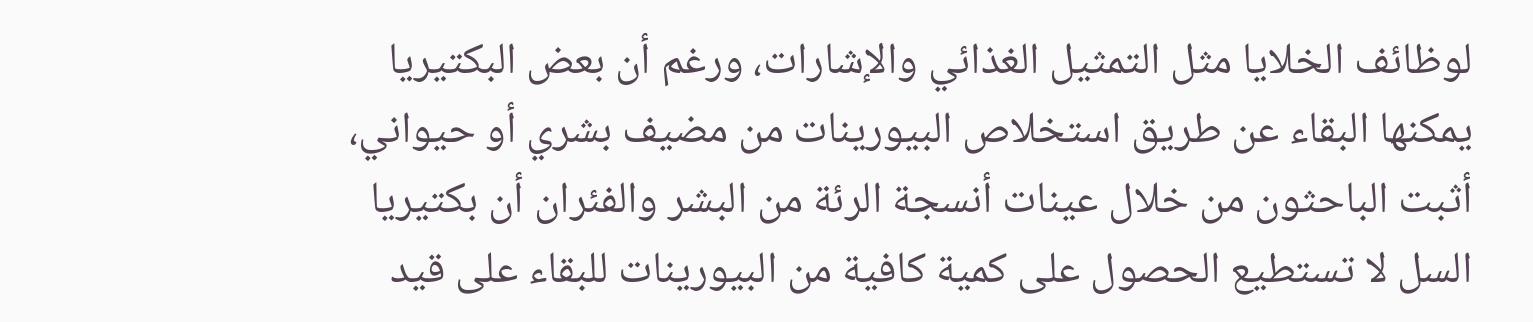لوظائف الخلايا مثل التمثيل الغذائي والإشارات، ورغم أن بعض البكتيريا يمكنها البقاء عن طريق استخلاص البيورينات من مضيف بشري أو حيواني، أثبت الباحثون من خلال عينات أنسجة الرئة من البشر والفئران أن بكتيريا السل لا تستطيع الحصول على كمية كافية من البيورينات للبقاء على قيد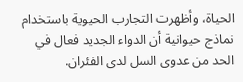الحياة، وأظهرت التجارب الحيوية باستخدام نماذج حيوانية أن الدواء الجديد فعال في الحد من عدوى السل لدى الفئران.